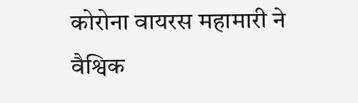कोरोना वायरस महामारी ने वैश्विक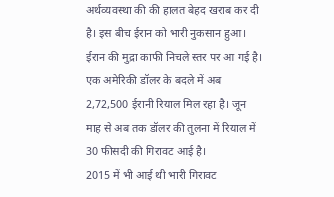अर्थव्यवस्था की की हालत बेहद खराब कर दी है। इस बीच ईरान को भारी नुकसान हुआ। ईरान की मुद्रा काफी निचले स्तर पर आ गई है। एक अमेरिकी डॉलर के बदले में अब 2,72,500 ईरानी रियाल मिल रहा है। जून माह से अब तक डॉलर की तुलना में रियाल में 30 फीसदी की गिरावट आई है।
2015 में भी आई थी भारी गिरावट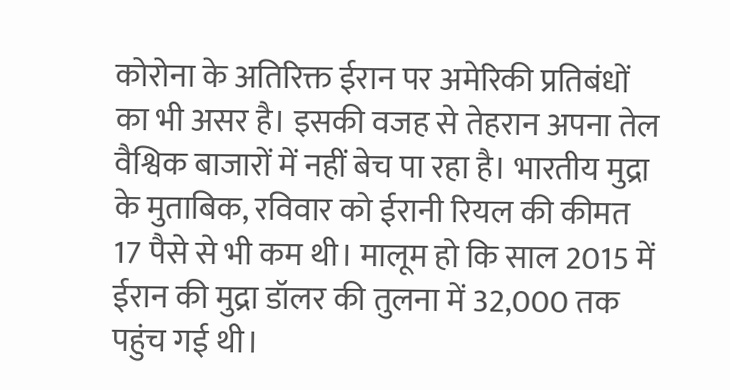कोरोना के अतिरिक्त ईरान पर अमेरिकी प्रतिबंधों का भी असर है। इसकी वजह से तेहरान अपना तेल वैश्विक बाजारों में नहीं बेच पा रहा है। भारतीय मुद्रा के मुताबिक, रविवार को ईरानी रियल की कीमत 17 पैसे से भी कम थी। मालूम हो कि साल 2015 में ईरान की मुद्रा डॉलर की तुलना में 32,000 तक पहुंच गई थी।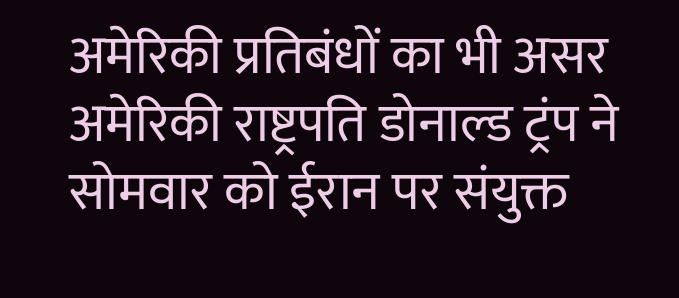अमेरिकी प्रतिबंधों का भी असर
अमेरिकी राष्ट्रपति डोनाल्ड ट्रंप ने सोमवार को ईरान पर संयुक्त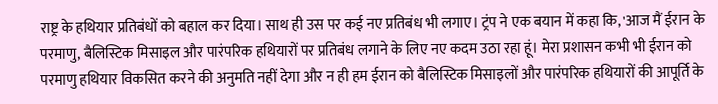राष्ट्र के हथियार प्रतिबंधों को बहाल कर दिया। साथ ही उस पर कई नए प्रतिबंध भी लगाए। ट्रंप ने एक बयान में कहा कि, 'आज मैं ईरान के परमाणु, बैलिस्टिक मिसाइल और पारंपरिक हथियारों पर प्रतिबंध लगाने के लिए नए कदम उठा रहा हूं। मेरा प्रशासन कभी भी ईरान को परमाणु हथियार विकसित करने की अनुमति नहीं देगा और न ही हम ईरान को बैलिस्टिक मिसाइलों और पारंपरिक हथियारों की आपूर्ति के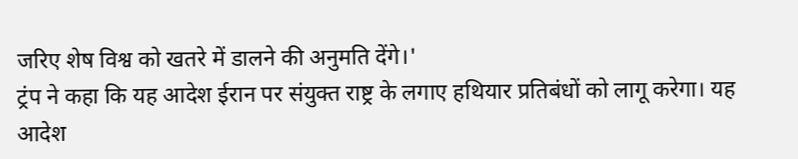जरिए शेष विश्व को खतरे में डालने की अनुमति देंगे।'
ट्रंप ने कहा कि यह आदेश ईरान पर संयुक्त राष्ट्र के लगाए हथियार प्रतिबंधों को लागू करेगा। यह आदेश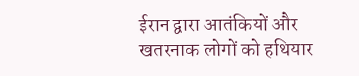ईरान द्वारा आतंकियों और खतरनाक लोगों को हथियार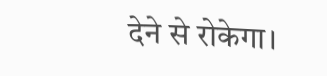देने से रोकेगा।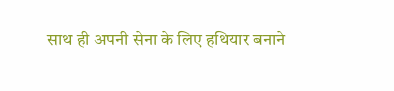साथ ही अपनी सेना के लिए हथियार बनाने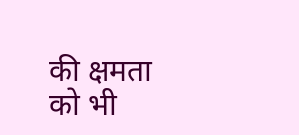की क्षमता को भी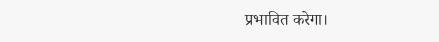प्रभावित करेगा।